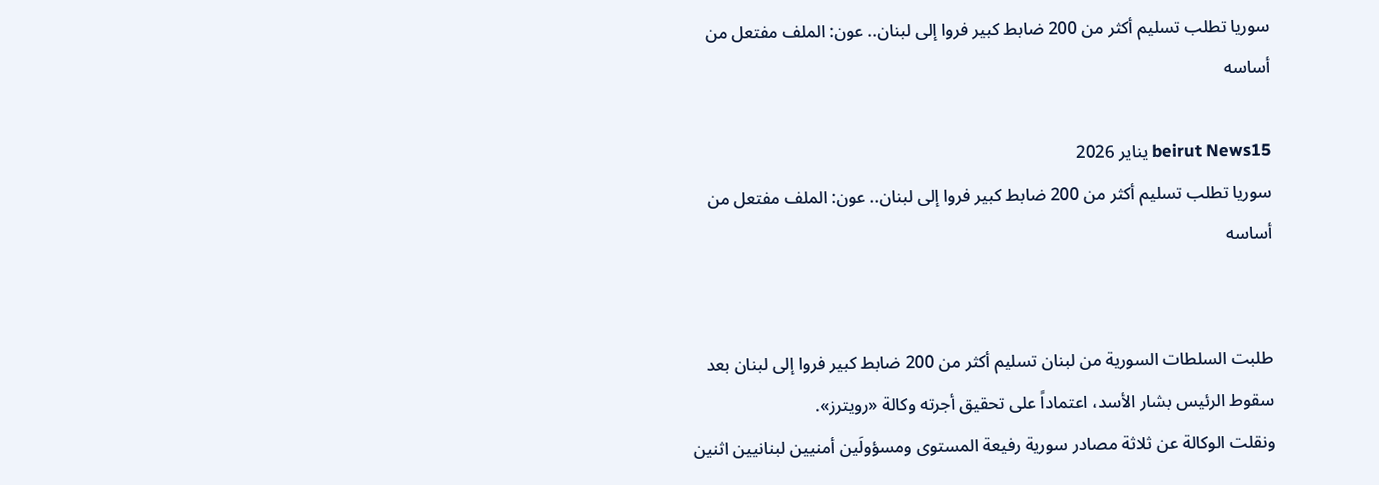سوريا تطلب تسليم أكثر من 200 ضابط كبير فروا إلى لبنان.. عون: الملف مفتعل من أساسه

beirut News15 يناير 2026
سوريا تطلب تسليم أكثر من 200 ضابط كبير فروا إلى لبنان.. عون: الملف مفتعل من أساسه


طلبت السلطات السورية من لبنان تسليم أكثر من 200 ضابط كبير فروا إلى لبنان بعد سقوط الرئيس بشار الأسد، اعتماداً على تحقيق أجرته وكالة «رويترز».
ونقلت الوكالة عن ثلاثة مصادر سورية رفيعة المستوى ومسؤولَين أمنيين لبنانيين اثنين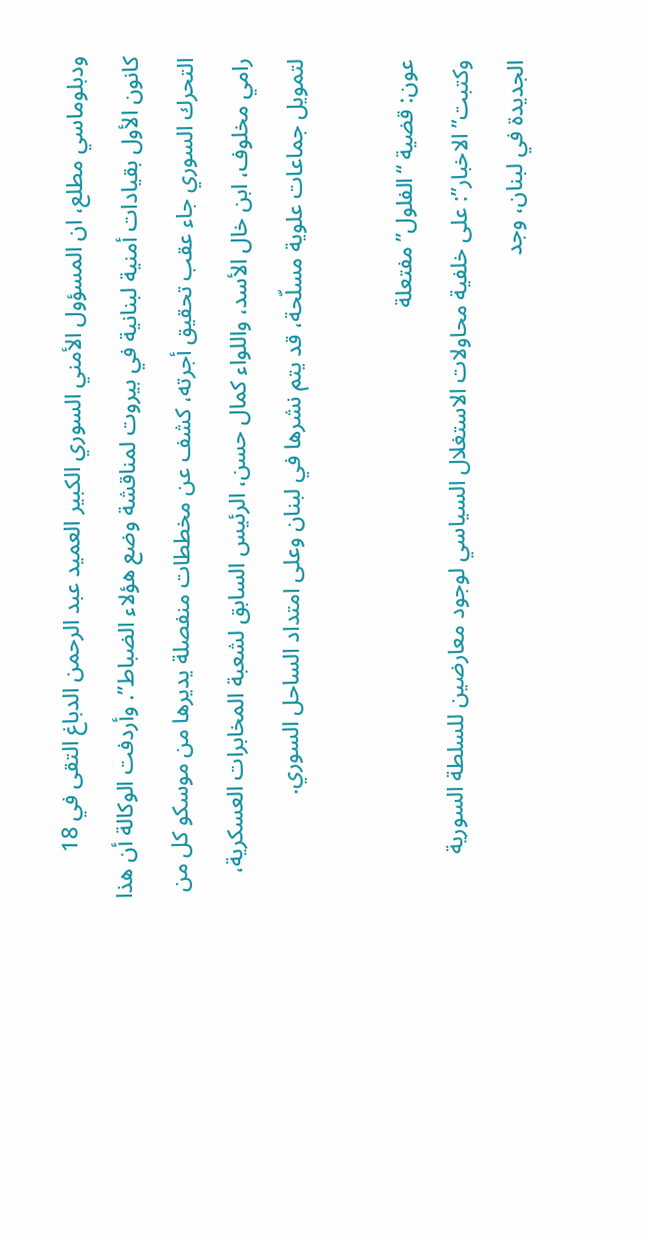ودبلوماسي مطلع، ان المسؤول الأمني السوري الكبير العميد عبد الرحمن الدباغ التقى في 18 كانون الأول بقيادات أمنية لبنانية في بيروت لمناقشة وضع هؤلاء الضباط”. وأردفت الوكالة أن هذا التحرك السوري جاء عقب تحقيق أجرته، كشف عن مخططات منفصلة يديرها من موسكو كل من رامي مخلوف، ابن خال الأسد، واللواء كمال حسن، الرئيس السابق لشعبة المخابرات العسكرية، لتمويل جماعات علوية مسلّحة، قد يتم نشرها في لبنان وعلى امتداد الساحل السوري.

عون: قضية “الفلول”مفتعلة
وكتبت” الاخبار”: على خلفية محاولات الاستغلال السياسي لوجود معارضين للسلطة السورية الجديدة في لبنان، وجد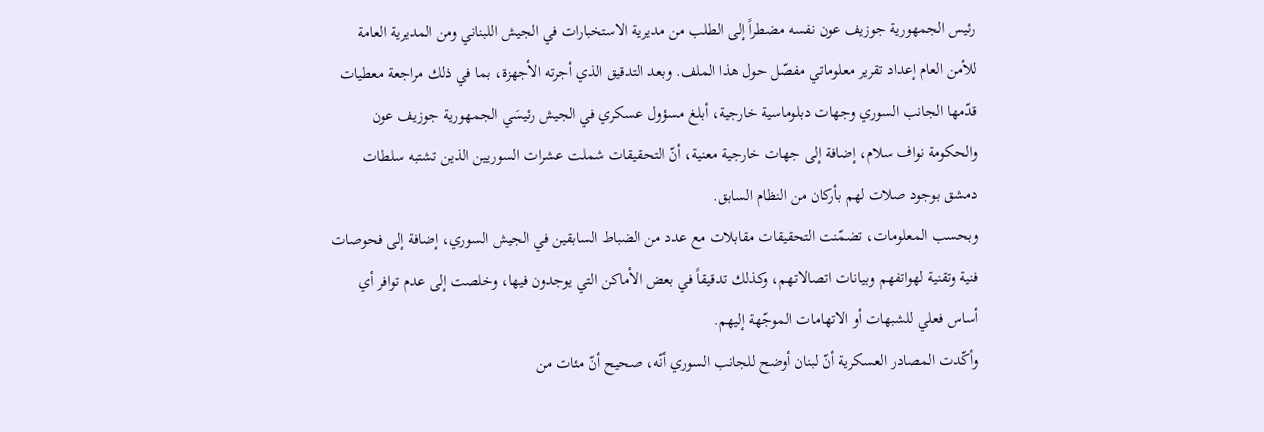رئيس الجمهورية جوزيف عون نفسه مضطراً إلى الطلب من مديرية الاستخبارات في الجيش اللبناني ومن المديرية العامة للأمن العام إعداد تقرير معلوماتي مفصّل حول هذا الملف. وبعد التدقيق الذي أجرته الأجهزة، بما في ذلك مراجعة معطيات قدّمها الجانب السوري وجهات دبلوماسية خارجية، أبلغ مسؤول عسكري في الجيش رئيسَي الجمهورية جوزيف عون والحكومة نواف سلام، إضافة إلى جهات خارجية معنية، أنّ التحقيقات شملت عشرات السوريين الذين تشتبه سلطات دمشق بوجود صلات لهم بأركان من النظام السابق.
وبحسب المعلومات، تضمّنت التحقيقات مقابلات مع عدد من الضباط السابقين في الجيش السوري، إضافة إلى فحوصات فنية وتقنية لهواتفهم وبيانات اتصالاتهم، وكذلك تدقيقاً في بعض الأماكن التي يوجدون فيها، وخلصت إلى عدم توافر أي أساس فعلي للشبهات أو الاتهامات الموجّهة إليهم.
وأكّدت المصادر العسكرية أنّ لبنان أوضح للجانب السوري أنّه، صحيح أنّ مئات من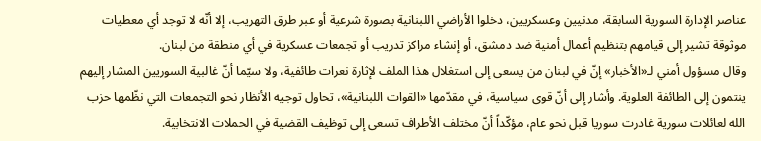عناصر الإدارة السورية السابقة، مدنيين وعسكريين، دخلوا الأراضي اللبنانية بصورة شرعية أو عبر طرق التهريب، إلا أنّه لا توجد أي معطيات موثوقة تشير إلى قيامهم بتنظيم أعمال أمنية ضد دمشق، أو إنشاء مراكز تدريب أو تجمعات عسكرية في أي منطقة من لبنان.
وقال مسؤول أمني لـ«الأخبار» إنّ في لبنان من يسعى إلى استغلال هذا الملف لإثارة نعرات طائفية، ولا سيّما أنّ غالبية السوريين المشار إليهم ينتمون إلى الطائفة العلوية. وأشار إلى أنّ قوى سياسية، في مقدّمها «القوات اللبنانية»، تحاول توجيه الأنظار نحو التجمعات التي نظّمها حزب الله لعائلات سورية غادرت سوريا قبل نحو عام، مؤكّداً أنّ مختلف الأطراف تسعى إلى توظيف القضية في الحملات الانتخابية.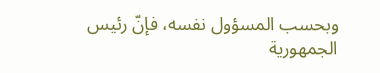وبحسب المسؤول نفسه، فإنّ رئيس الجمهورية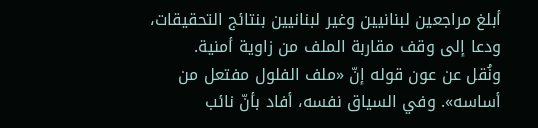أبلغ مراجعين لبنانيين وغير لبنانيين بنتائج التحقيقات، ودعا إلى وقف مقاربة الملف من زاوية أمنية.
ونُقل عن عون قوله إنّ «ملف الفلول مفتعل من أساسه». وفي السياق نفسه، أفاد بأنّ نائب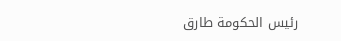رئيس الحكومة طارق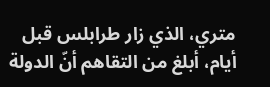متري، الذي زار طرابلس قبل أيام، أبلغ من التقاهم أنّ الدولة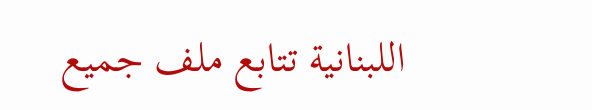اللبنانية تتابع ملف جميع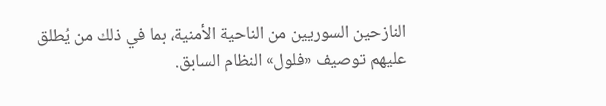النازحين السوريين من الناحية الأمنية، بما في ذلك من يُطلق عليهم توصيف «فلول» النظام السابق.